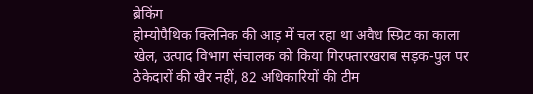ब्रेकिंग
होम्योपैथिक क्लिनिक की आड़ में चल रहा था अवैध स्प्रिट का काला खेल, उत्पाद विभाग संचालक को किया गिरफ्तारखराब सड़क-पुल पर ठेकेदारों की खैर नहीं, 82 अधिकारियों की टीम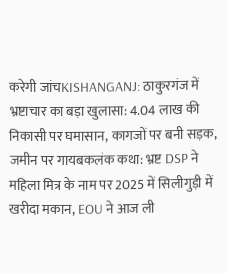करेगी जांचKISHANGANJ: ठाकुरगंज में भ्रष्टाचार का बड़ा खुलासा: 4.04 लाख की निकासी पर घमासान, कागजों पर बनी सड़क, जमीन पर गायबकलंक कथा: भ्रष्ट DSP ने महिला मित्र के नाम पर 2025 में सिलीगुड़ी में खरीदा मकान, EOU ने आज ली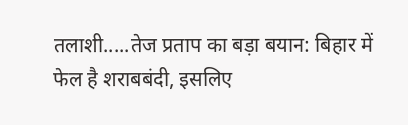तलाशी.....तेज प्रताप का बड़ा बयान: बिहार में फेल है शराबबंदी, इसलिए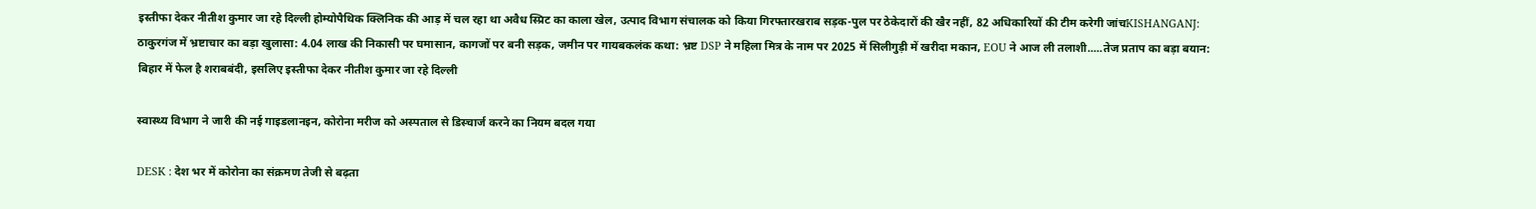इस्तीफा देकर नीतीश कुमार जा रहे दिल्ली होम्योपैथिक क्लिनिक की आड़ में चल रहा था अवैध स्प्रिट का काला खेल, उत्पाद विभाग संचालक को किया गिरफ्तारखराब सड़क-पुल पर ठेकेदारों की खैर नहीं, 82 अधिकारियों की टीम करेगी जांचKISHANGANJ: ठाकुरगंज में भ्रष्टाचार का बड़ा खुलासा: 4.04 लाख की निकासी पर घमासान, कागजों पर बनी सड़क, जमीन पर गायबकलंक कथा: भ्रष्ट DSP ने महिला मित्र के नाम पर 2025 में सिलीगुड़ी में खरीदा मकान, EOU ने आज ली तलाशी.....तेज प्रताप का बड़ा बयान: बिहार में फेल है शराबबंदी, इसलिए इस्तीफा देकर नीतीश कुमार जा रहे दिल्ली

स्वास्थ्य विभाग ने जारी की नई गाइडलानइन, कोरोना मरीज को अस्पताल से डिस्चार्ज करने का नियम बदल गया

DESK : देश भर में कोरोना का संक्रमण तेजी से बढ़ता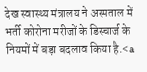देख स्वास्थ्य मंत्रालय ने अस्पताल में भर्ती कोरोना मरीजों के डिस्चार्ज के नियमों में बड़ा बदलाव किया है.<a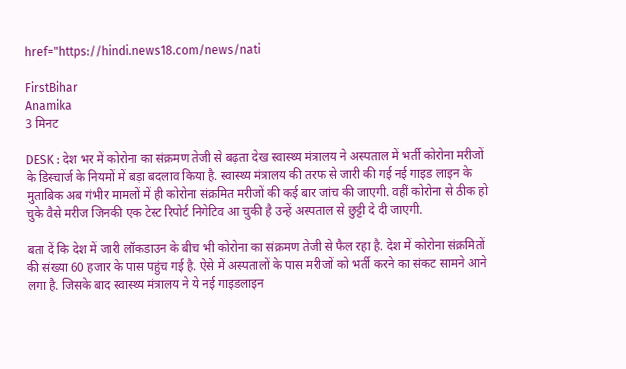href="https://hindi.news18.com/news/nati

FirstBihar
Anamika
3 मिनट

DESK : देश भर में कोरोना का संक्रमण तेजी से बढ़ता देख स्वास्थ्य मंत्रालय ने अस्पताल में भर्ती कोरोना मरीजों के डिस्चार्ज के नियमों में बड़ा बदलाव किया है. स्वास्थ्य मंत्रालय की तरफ से जारी की गई नई गाइड लाइन के मुताबिक अब गंभीर मामलों में ही कोरोना संक्रमित मरीजों की कई बार जांच की जाएगी. वहीं कोरोना से ठीक हो चुके वैसे मरीज जिनकी एक टेस्ट रिपोर्ट निगेटिव आ चुकी है उन्हें अस्पताल से छुट्टी दे दी जाएगी.

बता दें कि देश में जारी लॉकडाउन के बीच भी कोरोना का संक्रमण तेजी से फैल रहा है. देश में कोरोना संक्रमितों की संख्या 60 हजार के पास पहुंच गई है. ऐसे में अस्पतालों के पास मरीजों को भर्ती करने का संकट सामने आने लगा है. जिसके बाद स्वास्थ्य मंत्रालय ने ये नई गाइडलाइन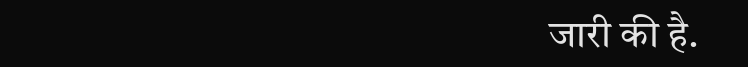जारी की है.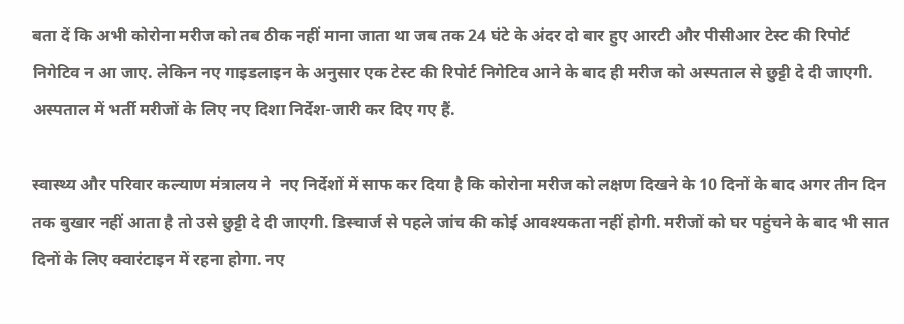बता दें कि अभी कोरोना मरीज को तब ठीक नहीं माना जाता था जब तक 24 घंटे के अंदर दो बार हुए आरटी और पीसीआर टेस्ट की रिपोर्ट निगेटिव न आ जाए. लेकिन नए गाइडलाइन के अनुसार एक टेस्ट की रिपोर्ट निगेटिव आने के बाद ही मरीज को अस्पताल से छुट्टी दे दी जाएगी. अस्पताल में भर्ती मरीजों के लिए नए दिशा निर्देश-जारी कर दिए गए हैं.

स्वास्थ्य और परिवार कल्याण मंत्रालय ने  नए निर्देशों में साफ कर दिया है कि कोरोना मरीज को लक्षण दिखने के 10 दिनों के बाद अगर तीन दिन तक बुखार नहीं आता है तो उसे छुट्टी दे दी जाएगी. डिस्चार्ज से पहले जांच की कोई आवश्यकता नहीं होगी. मरीजों को घर पहुंचने के बाद भी सात दिनों के लिए क्वारंटाइन में रहना होगा. नए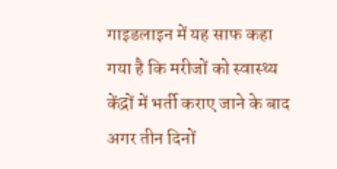गाइडलाइन में यह साफ कहा गया है कि मरीजों को स्वास्थ्य केंद्रों में भर्ती कराए जाने के बाद अगर तीन दिनों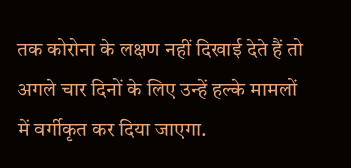तक कोरोना के लक्षण नहीं दिखाई देते हैं तो अगले चार दिनों के लिए उन्हें हल्के मामलों में वर्गीकृत कर दिया जाएगा.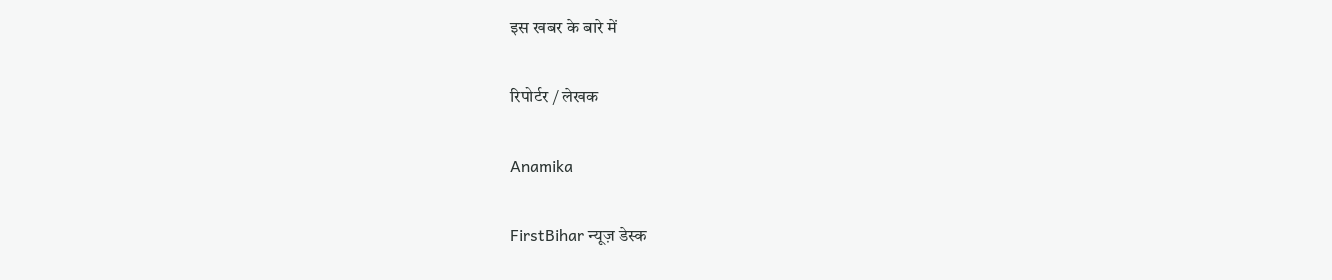इस खबर के बारे में

रिपोर्टर / लेखक

Anamika

FirstBihar न्यूज़ डेस्क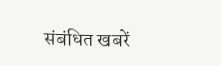संबंधित खबरें